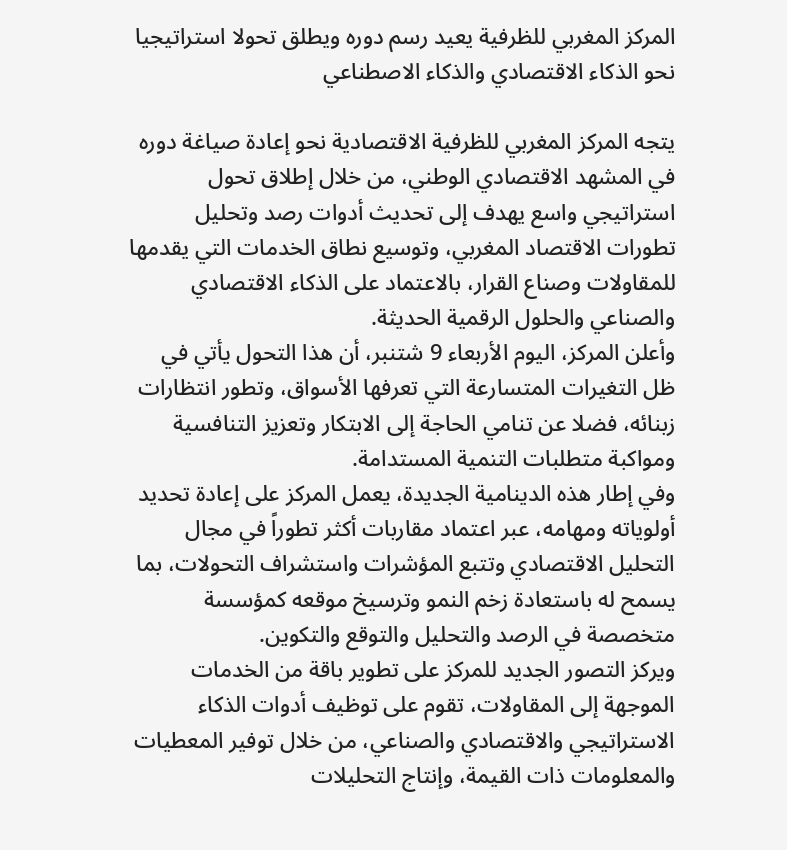المركز المغربي للظرفية يعيد رسم دوره ويطلق تحولا استراتيجيا نحو الذكاء الاقتصادي والذكاء الاصطناعي

يتجه المركز المغربي للظرفية الاقتصادية نحو إعادة صياغة دوره في المشهد الاقتصادي الوطني، من خلال إطلاق تحول استراتيجي واسع يهدف إلى تحديث أدوات رصد وتحليل تطورات الاقتصاد المغربي، وتوسيع نطاق الخدمات التي يقدمها للمقاولات وصناع القرار، بالاعتماد على الذكاء الاقتصادي والصناعي والحلول الرقمية الحديثة.
وأعلن المركز، اليوم الأربعاء 9 شتنبر، أن هذا التحول يأتي في ظل التغيرات المتسارعة التي تعرفها الأسواق، وتطور انتظارات زبنائه، فضلا عن تنامي الحاجة إلى الابتكار وتعزيز التنافسية ومواكبة متطلبات التنمية المستدامة.
وفي إطار هذه الدينامية الجديدة، يعمل المركز على إعادة تحديد أولوياته ومهامه، عبر اعتماد مقاربات أكثر تطوراً في مجال التحليل الاقتصادي وتتبع المؤشرات واستشراف التحولات، بما يسمح له باستعادة زخم النمو وترسيخ موقعه كمؤسسة متخصصة في الرصد والتحليل والتوقع والتكوين.
ويركز التصور الجديد للمركز على تطوير باقة من الخدمات الموجهة إلى المقاولات، تقوم على توظيف أدوات الذكاء الاستراتيجي والاقتصادي والصناعي، من خلال توفير المعطيات والمعلومات ذات القيمة، وإنتاج التحليلات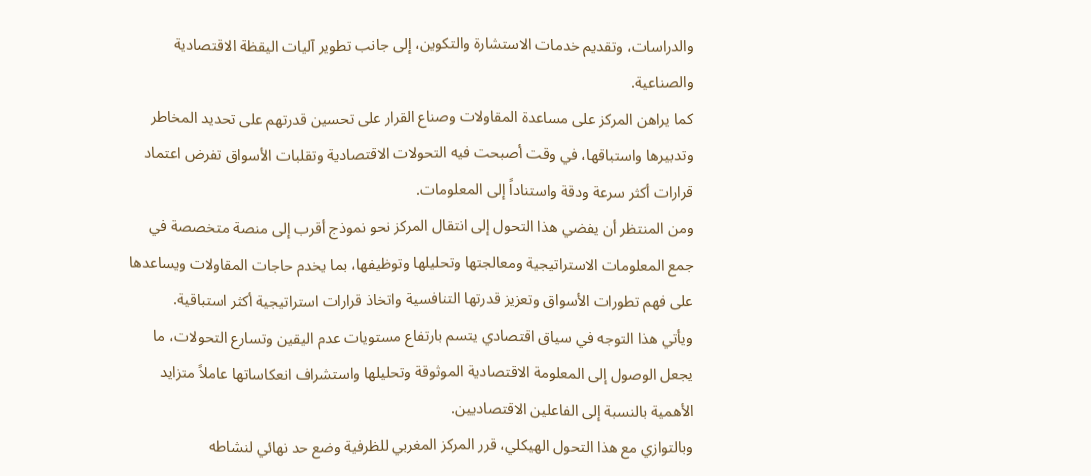والدراسات، وتقديم خدمات الاستشارة والتكوين، إلى جانب تطوير آليات اليقظة الاقتصادية والصناعية.
كما يراهن المركز على مساعدة المقاولات وصناع القرار على تحسين قدرتهم على تحديد المخاطر وتدبيرها واستباقها، في وقت أصبحت فيه التحولات الاقتصادية وتقلبات الأسواق تفرض اعتماد قرارات أكثر سرعة ودقة واستناداً إلى المعلومات.
ومن المنتظر أن يفضي هذا التحول إلى انتقال المركز نحو نموذج أقرب إلى منصة متخصصة في جمع المعلومات الاستراتيجية ومعالجتها وتحليلها وتوظيفها، بما يخدم حاجات المقاولات ويساعدها على فهم تطورات الأسواق وتعزيز قدرتها التنافسية واتخاذ قرارات استراتيجية أكثر استباقية.
ويأتي هذا التوجه في سياق اقتصادي يتسم بارتفاع مستويات عدم اليقين وتسارع التحولات، ما يجعل الوصول إلى المعلومة الاقتصادية الموثوقة وتحليلها واستشراف انعكاساتها عاملاً متزايد الأهمية بالنسبة إلى الفاعلين الاقتصاديين.
وبالتوازي مع هذا التحول الهيكلي، قرر المركز المغربي للظرفية وضع حد نهائي لنشاطه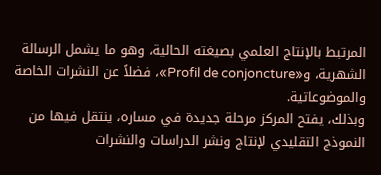المرتبط بالإنتاج العلمي بصيغته الحالية، وهو ما يشمل الرسالة الشهرية، و«Profil de conjoncture»، فضلاً عن النشرات الخاصة والموضوعاتية.
وبذلك، يفتح المركز مرحلة جديدة في مساره، ينتقل فيها من النموذج التقليدي لإنتاج ونشر الدراسات والنشرات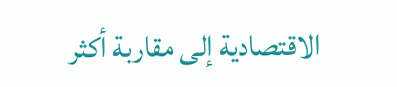الاقتصادية إلى مقاربة أكثر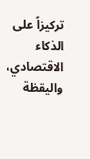تركيزاً على الذكاء الاقتصادي، واليقظة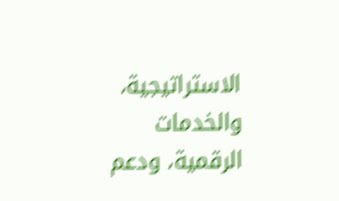الاستراتيجية، والخدمات الرقمية، ودعم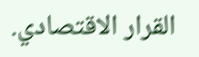القرار الاقتصادي.